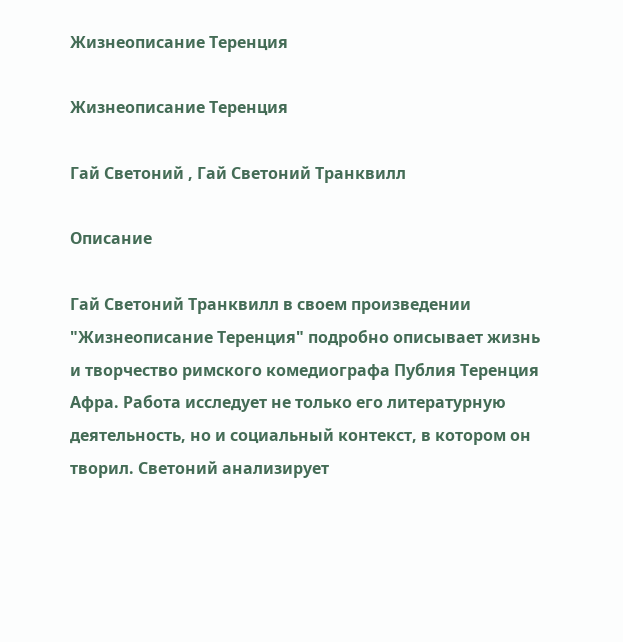Жизнеописание Теренция

Жизнеописание Теренция

Гай Светоний , Гай Светоний Транквилл

Описание

Гай Светоний Транквилл в своем произведении "Жизнеописание Теренция" подробно описывает жизнь и творчество римского комедиографа Публия Теренция Афра. Работа исследует не только его литературную деятельность, но и социальный контекст, в котором он творил. Светоний анализирует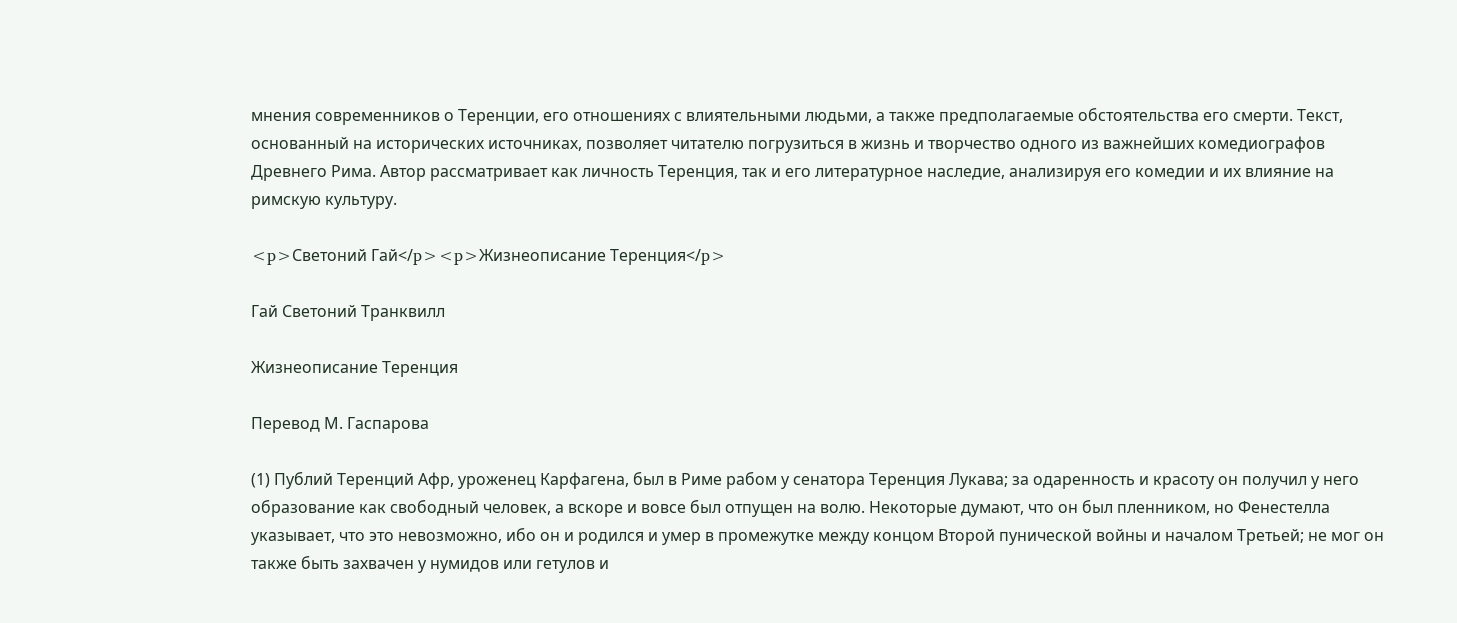мнения современников о Теренции, его отношениях с влиятельными людьми, а также предполагаемые обстоятельства его смерти. Текст, основанный на исторических источниках, позволяет читателю погрузиться в жизнь и творчество одного из важнейших комедиографов Древнего Рима. Автор рассматривает как личность Теренция, так и его литературное наследие, анализируя его комедии и их влияние на римскую культуру.

<p>Светоний Гай</p><p>Жизнеописание Теренция</p>

Гай Светоний Транквилл

Жизнеописание Теренция

Перевод М. Гаспарова

(1) Публий Теренций Афр, уроженец Карфагена, был в Риме рабом у сенатора Теренция Лукава; за одаренность и красоту он получил у него образование как свободный человек, а вскоре и вовсе был отпущен на волю. Некоторые думают, что он был пленником, но Фенестелла указывает, что это невозможно, ибо он и родился и умер в промежутке между концом Второй пунической войны и началом Третьей; не мог он также быть захвачен у нумидов или гетулов и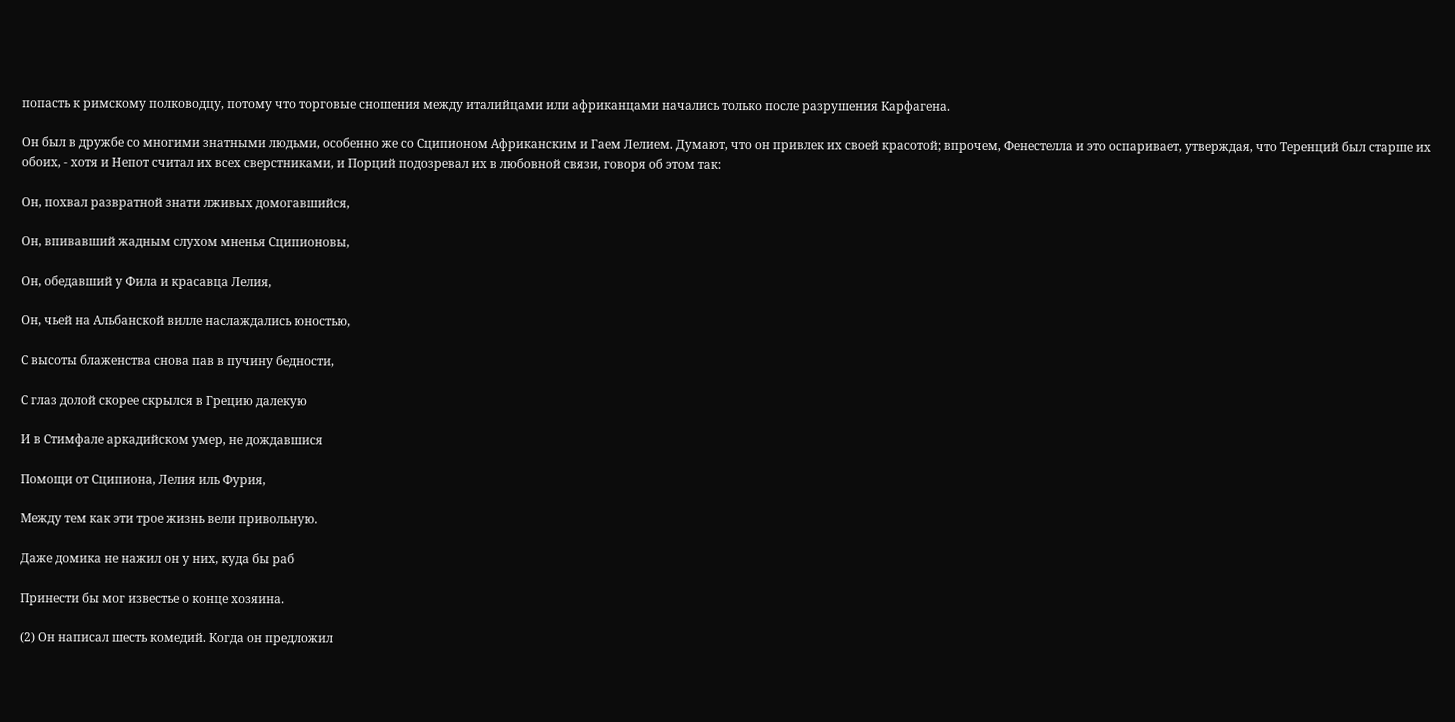попасть к римскому полководцу, потому что торговые сношения между италийцами или африканцами начались только после разрушения Карфагена.

Он был в дружбе со многими знатными людьми, особенно же со Сципионом Африканским и Гаем Лелием. Думают, что он привлек их своей красотой; впрочем, Фенестелла и это оспаривает, утверждая, что Теренций был старше их обоих, - хотя и Непот считал их всех сверстниками, и Порций подозревал их в любовной связи, говоря об этом так:

Он, похвал развратной знати лживых домогавшийся,

Он, впивавший жадным слухом мненья Сципионовы,

Он, обедавший у Фила и красавца Лелия,

Он, чьей на Альбанской вилле наслаждались юностью,

С высоты блаженства снова пав в пучину бедности,

С глаз долой скорее скрылся в Грецию далекую

И в Стимфале аркадийском умер, не дождавшися

Помощи от Сципиона, Лелия иль Фурия,

Между тем как эти трое жизнь вели привольную.

Даже домика не нажил он у них, куда бы раб

Принести бы мог известье о конце хозяина.

(2) Он написал шесть комедий. Когда он предложил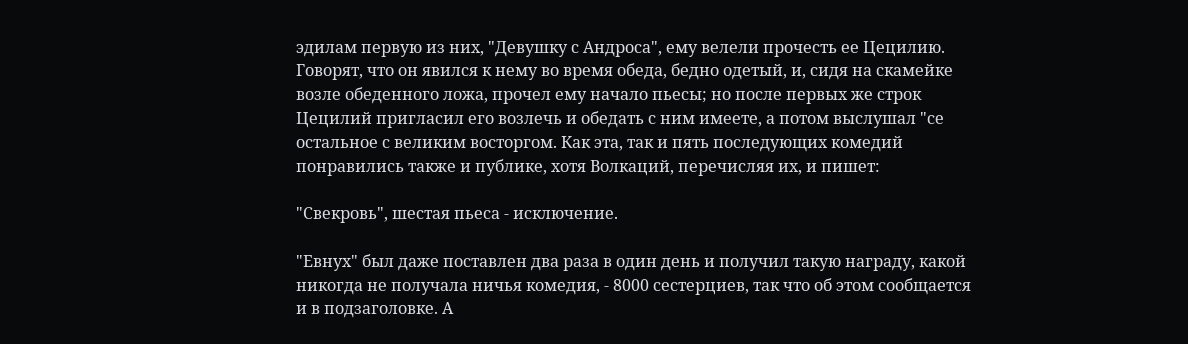эдилам первую из них, "Девушку с Андроса", ему велели прочесть ее Цецилию. Говорят, что он явился к нему во время обеда, бедно одетый, и, сидя на скамейке возле обеденного ложа, прочел ему начало пьесы; но после первых же строк Цецилий пригласил его возлечь и обедать с ним имеете, а потом выслушал "се остальное с великим восторгом. Как эта, так и пять последующих комедий понравились также и публике, хотя Волкаций, перечисляя их, и пишет:

"Свекровь", шестая пьеса - исключение.

"Евнух" был даже поставлен два раза в один день и получил такую награду, какой никогда не получала ничья комедия, - 8000 сестерциев, так что об этом сообщается и в подзаголовке. А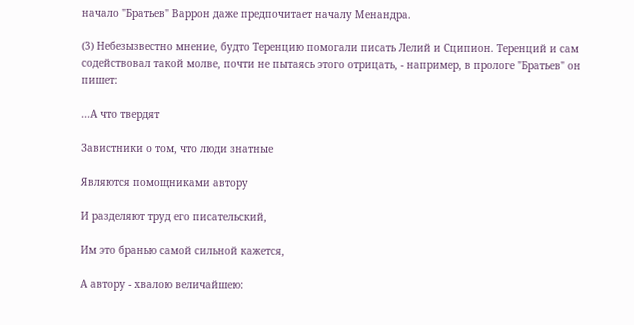начало "Братьев" Варрон даже предпочитает началу Менандра.

(3) Небезызвестно мнение, будто Теренцию помогали писать Лелий и Сципион. Теренций и сам содействовал такой молве, почти не пытаясь этого отрицать, - например, в прологе "Братьев" он пишет:

...А что твердят

Завистники о том, что люди знатные

Являются помощниками автору

И разделяют труд его писательский,

Им это бранью самой сильной кажется,

А автору - хвалою величайшею: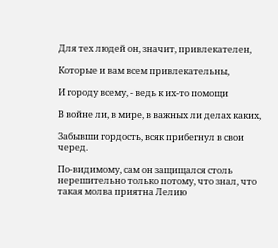Для тех людей он, значит, привлекателен,

Которые и вам всем привлекательны,

И городу всему, - ведь к их-то помощи

В войне ли, в мире, в важных ли делах каких,

Забывши гордость, всяк прибегнул в свои черед.

По-видимому, сам он защищался столь нерешительно только потому, что знал, что такая молва приятна Лелию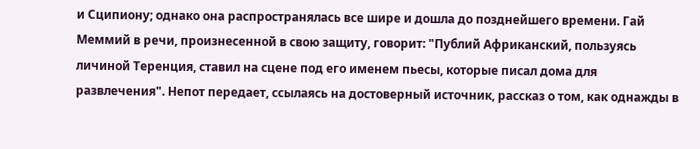и Сципиону; однако она распространялась все шире и дошла до позднейшего времени. Гай Меммий в речи, произнесенной в свою защиту, говорит: "Публий Африканский, пользуясь личиной Теренция, ставил на сцене под его именем пьесы, которые писал дома для развлечения". Непот передает, ссылаясь на достоверный источник, рассказ о том, как однажды в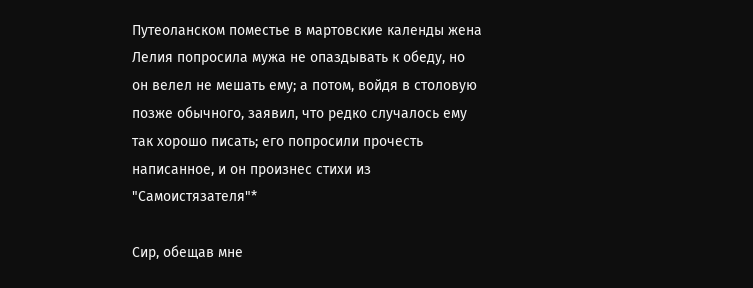Путеоланском поместье в мартовские календы жена Лелия попросила мужа не опаздывать к обеду, но он велел не мешать ему; а потом, войдя в столовую позже обычного, заявил, что редко случалось ему так хорошо писать; его попросили прочесть написанное, и он произнес стихи из "Самоистязателя"*

Сир, обещав мне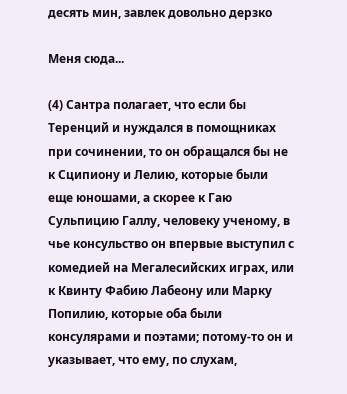десять мин, завлек довольно дерзко

Меня сюда...

(4) Сантра полагает, что если бы Теренций и нуждался в помощниках при сочинении, то он обращался бы не к Сципиону и Лелию, которые были еще юношами, а скорее к Гаю Сульпицию Галлу, человеку ученому, в чье консульство он впервые выступил с комедией на Мегалесийских играх, или к Квинту Фабию Лабеону или Марку Попилию, которые оба были консулярами и поэтами; потому-то он и указывает, что ему, по слухам,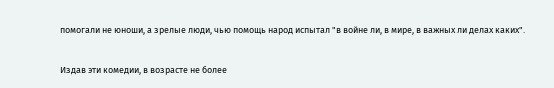помогали не юноши, а зрелые люди, чью помощь народ испытал "в войне ли, в мире, в важных ли делах каких".

Издав эти комедии, в возрасте не более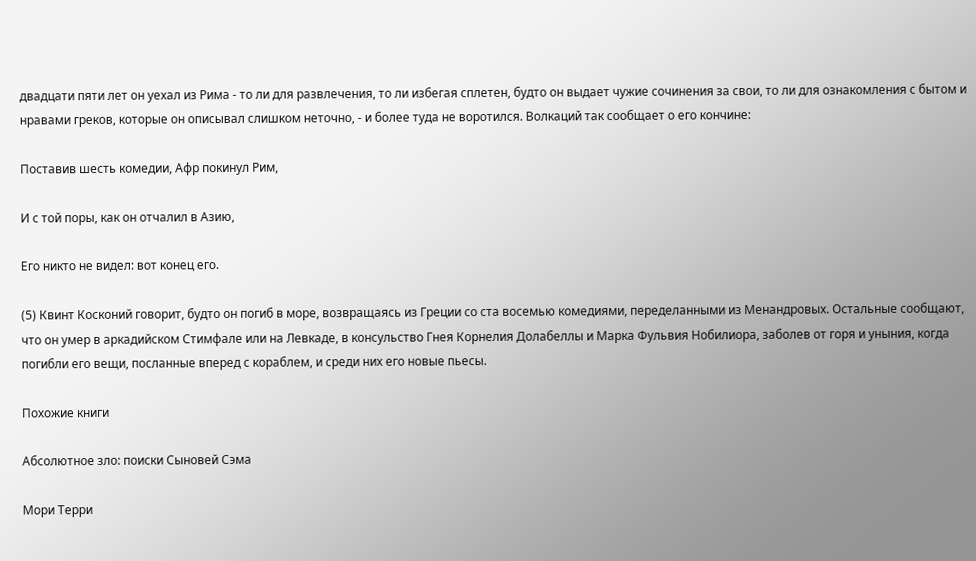двадцати пяти лет он уехал из Рима - то ли для развлечения, то ли избегая сплетен, будто он выдает чужие сочинения за свои, то ли для ознакомления с бытом и нравами греков, которые он описывал слишком неточно, - и более туда не воротился. Волкаций так сообщает о его кончине:

Поставив шесть комедии, Афр покинул Рим,

И с той поры, как он отчалил в Азию,

Его никто не видел: вот конец его.

(5) Квинт Косконий говорит, будто он погиб в море, возвращаясь из Греции со ста восемью комедиями, переделанными из Менандровых. Остальные сообщают, что он умер в аркадийском Стимфале или на Левкаде, в консульство Гнея Корнелия Долабеллы и Марка Фульвия Нобилиора, заболев от горя и уныния, когда погибли его вещи, посланные вперед с кораблем, и среди них его новые пьесы.

Похожие книги

Абсолютное зло: поиски Сыновей Сэма

Мори Терри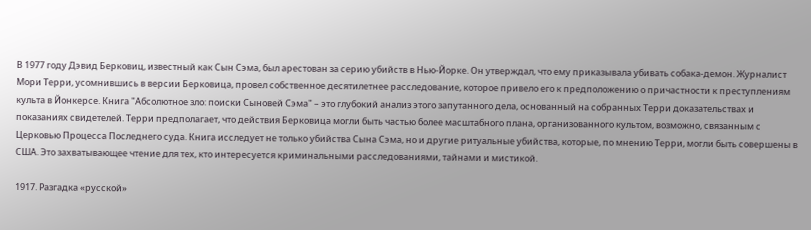В 1977 году Дэвид Берковиц, известный как Сын Сэма, был арестован за серию убийств в Нью-Йорке. Он утверждал, что ему приказывала убивать собака-демон. Журналист Мори Терри, усомнившись в версии Берковица, провел собственное десятилетнее расследование, которое привело его к предположению о причастности к преступлениям культа в Йонкерсе. Книга "Абсолютное зло: поиски Сыновей Сэма" – это глубокий анализ этого запутанного дела, основанный на собранных Терри доказательствах и показаниях свидетелей. Терри предполагает, что действия Берковица могли быть частью более масштабного плана, организованного культом, возможно, связанным с Церковью Процесса Последнего суда. Книга исследует не только убийства Сына Сэма, но и другие ритуальные убийства, которые, по мнению Терри, могли быть совершены в США. Это захватывающее чтение для тех, кто интересуется криминальными расследованиями, тайнами и мистикой.

1917. Разгадка «русской»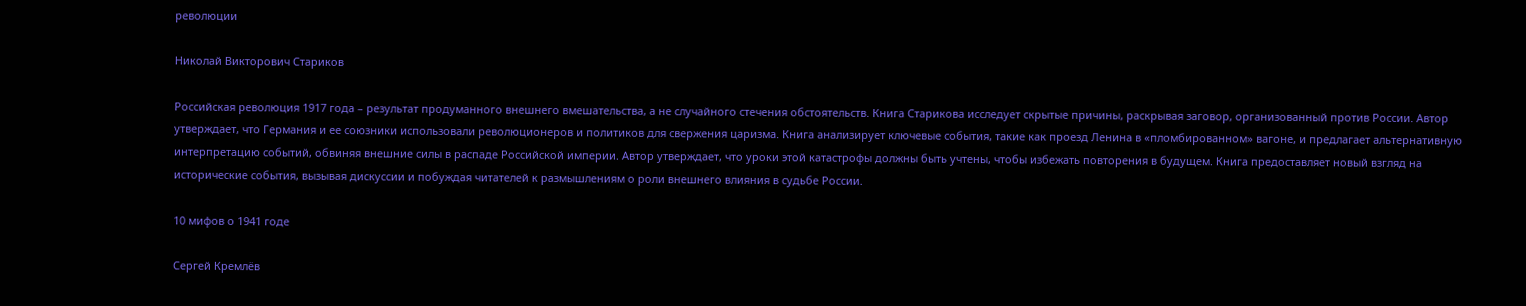революции

Николай Викторович Стариков

Российская революция 1917 года – результат продуманного внешнего вмешательства, а не случайного стечения обстоятельств. Книга Старикова исследует скрытые причины, раскрывая заговор, организованный против России. Автор утверждает, что Германия и ее союзники использовали революционеров и политиков для свержения царизма. Книга анализирует ключевые события, такие как проезд Ленина в «пломбированном» вагоне, и предлагает альтернативную интерпретацию событий, обвиняя внешние силы в распаде Российской империи. Автор утверждает, что уроки этой катастрофы должны быть учтены, чтобы избежать повторения в будущем. Книга предоставляет новый взгляд на исторические события, вызывая дискуссии и побуждая читателей к размышлениям о роли внешнего влияния в судьбе России.

10 мифов о 1941 годе

Сергей Кремлёв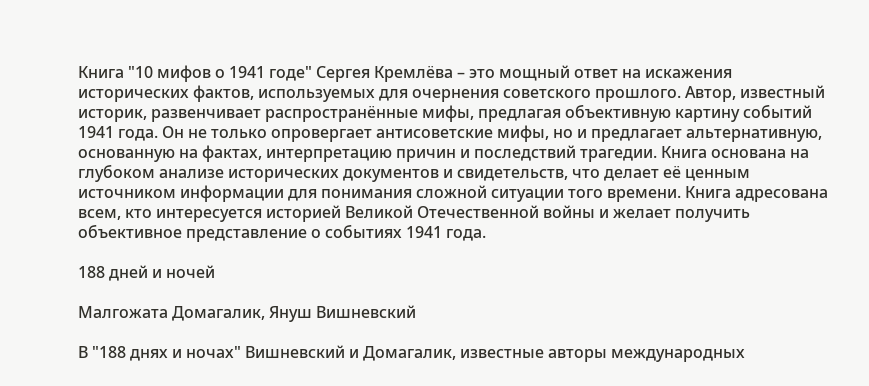Книга "10 мифов о 1941 годе" Сергея Кремлёва – это мощный ответ на искажения исторических фактов, используемых для очернения советского прошлого. Автор, известный историк, развенчивает распространённые мифы, предлагая объективную картину событий 1941 года. Он не только опровергает антисоветские мифы, но и предлагает альтернативную, основанную на фактах, интерпретацию причин и последствий трагедии. Книга основана на глубоком анализе исторических документов и свидетельств, что делает её ценным источником информации для понимания сложной ситуации того времени. Книга адресована всем, кто интересуется историей Великой Отечественной войны и желает получить объективное представление о событиях 1941 года.

188 дней и ночей

Малгожата Домагалик, Януш Вишневский

В "188 днях и ночах" Вишневский и Домагалик, известные авторы международных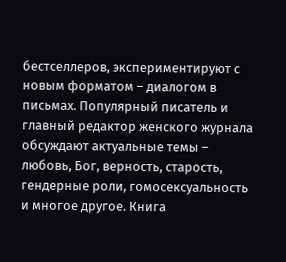бестселлеров, экспериментируют с новым форматом – диалогом в письмах. Популярный писатель и главный редактор женского журнала обсуждают актуальные темы – любовь, Бог, верность, старость, гендерные роли, гомосексуальность и многое другое. Книга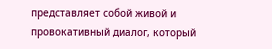представляет собой живой и провокативный диалог, который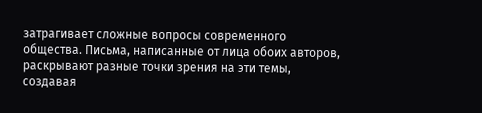затрагивает сложные вопросы современного общества. Письма, написанные от лица обоих авторов, раскрывают разные точки зрения на эти темы, создавая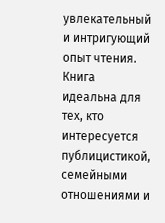увлекательный и интригующий опыт чтения. Книга идеальна для тех, кто интересуется публицистикой, семейными отношениями и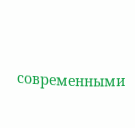современными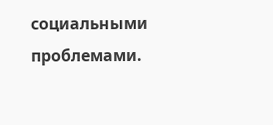социальными проблемами.